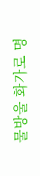물방울 화가로 명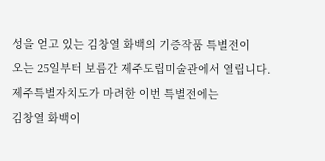성을 얻고 있는 김창열 화백의 기증작품 특별전이
오는 25일부터 보름간 제주도립미술관에서 열립니다.
제주특별자치도가 마려한 이번 특별전에는
김창열 화백이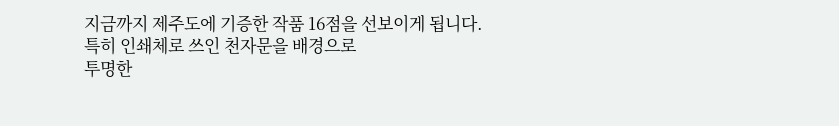지금까지 제주도에 기증한 작품 16점을 선보이게 됩니다.
특히 인쇄체로 쓰인 천자문을 배경으로
투명한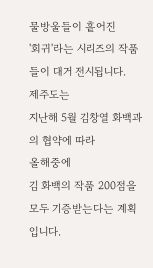물방울들이 흩어진
'회귀'라는 시리즈의 작품들이 대거 전시됩니다.
제주도는
지난해 5월 김창열 화백과의 협약에 따라
올해중에
김 화백의 작품 200점을 모두 기증받는다는 계획입니다.